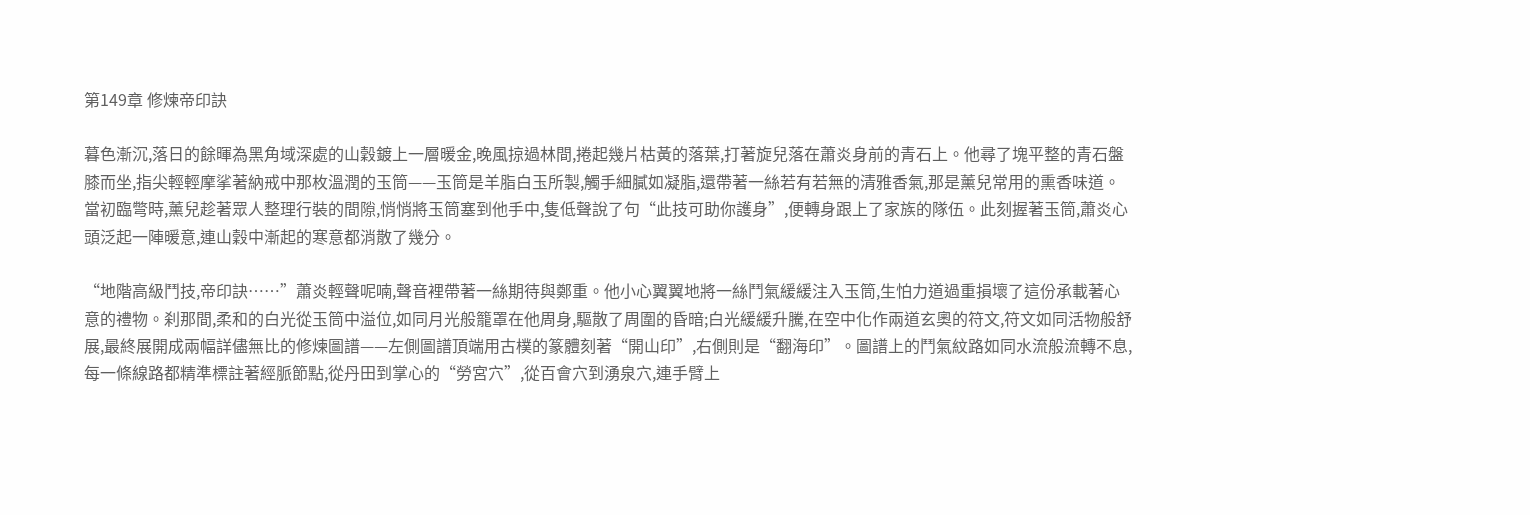第149章 修煉帝印訣

暮色漸沉,落日的餘暉為黑角域深處的山穀鍍上一層暖金,晚風掠過林間,捲起幾片枯黃的落葉,打著旋兒落在蕭炎身前的青石上。他尋了塊平整的青石盤膝而坐,指尖輕輕摩挲著納戒中那枚溫潤的玉筒——玉筒是羊脂白玉所製,觸手細膩如凝脂,還帶著一絲若有若無的清雅香氣,那是薰兒常用的熏香味道。當初臨彆時,薰兒趁著眾人整理行裝的間隙,悄悄將玉筒塞到他手中,隻低聲說了句“此技可助你護身”,便轉身跟上了家族的隊伍。此刻握著玉筒,蕭炎心頭泛起一陣暖意,連山穀中漸起的寒意都消散了幾分。

“地階高級鬥技,帝印訣……”蕭炎輕聲呢喃,聲音裡帶著一絲期待與鄭重。他小心翼翼地將一絲鬥氣緩緩注入玉筒,生怕力道過重損壞了這份承載著心意的禮物。刹那間,柔和的白光從玉筒中溢位,如同月光般籠罩在他周身,驅散了周圍的昏暗;白光緩緩升騰,在空中化作兩道玄奧的符文,符文如同活物般舒展,最終展開成兩幅詳儘無比的修煉圖譜——左側圖譜頂端用古樸的篆體刻著“開山印”,右側則是“翻海印”。圖譜上的鬥氣紋路如同水流般流轉不息,每一條線路都精準標註著經脈節點,從丹田到掌心的“勞宮穴”,從百會穴到湧泉穴,連手臂上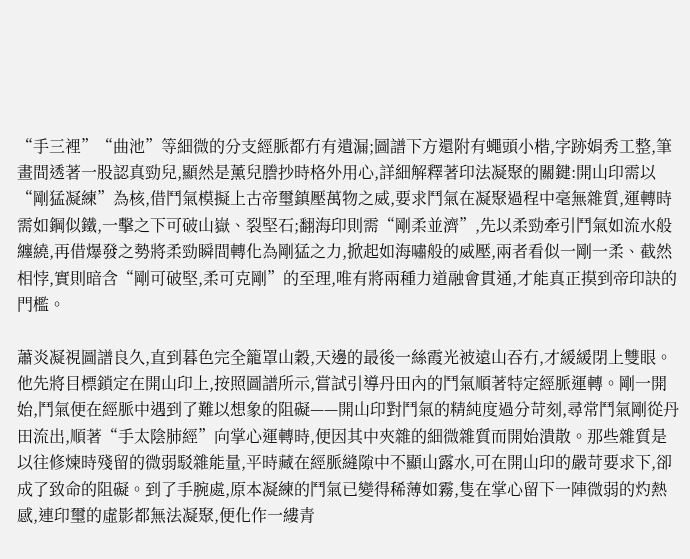“手三裡”“曲池”等細微的分支經脈都冇有遺漏;圖譜下方還附有蠅頭小楷,字跡娟秀工整,筆畫間透著一股認真勁兒,顯然是薰兒謄抄時格外用心,詳細解釋著印法凝聚的關鍵:開山印需以“剛猛凝練”為核,借鬥氣模擬上古帝璽鎮壓萬物之威,要求鬥氣在凝聚過程中毫無雜質,運轉時需如鋼似鐵,一擊之下可破山嶽、裂堅石;翻海印則需“剛柔並濟”,先以柔勁牽引鬥氣如流水般纏繞,再借爆發之勢將柔勁瞬間轉化為剛猛之力,掀起如海嘯般的威壓,兩者看似一剛一柔、截然相悖,實則暗含“剛可破堅,柔可克剛”的至理,唯有將兩種力道融會貫通,才能真正摸到帝印訣的門檻。

蕭炎凝視圖譜良久,直到暮色完全籠罩山穀,天邊的最後一絲霞光被遠山吞冇,才緩緩閉上雙眼。他先將目標鎖定在開山印上,按照圖譜所示,嘗試引導丹田內的鬥氣順著特定經脈運轉。剛一開始,鬥氣便在經脈中遇到了難以想象的阻礙——開山印對鬥氣的精純度過分苛刻,尋常鬥氣剛從丹田流出,順著“手太陰肺經”向掌心運轉時,便因其中夾雜的細微雜質而開始潰散。那些雜質是以往修煉時殘留的微弱駁雜能量,平時藏在經脈縫隙中不顯山露水,可在開山印的嚴苛要求下,卻成了致命的阻礙。到了手腕處,原本凝練的鬥氣已變得稀薄如霧,隻在掌心留下一陣微弱的灼熱感,連印璽的虛影都無法凝聚,便化作一縷青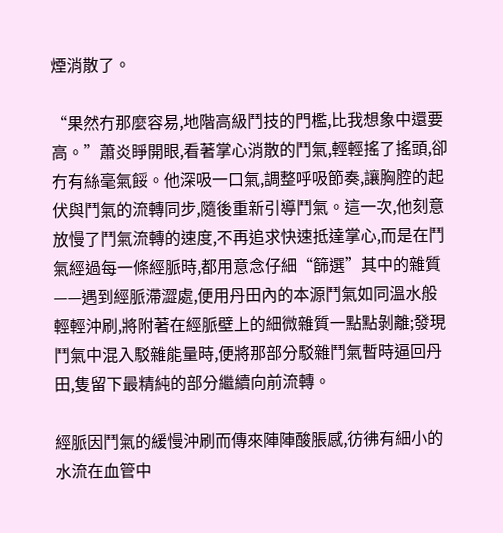煙消散了。

“果然冇那麼容易,地階高級鬥技的門檻,比我想象中還要高。”蕭炎睜開眼,看著掌心消散的鬥氣,輕輕搖了搖頭,卻冇有絲毫氣餒。他深吸一口氣,調整呼吸節奏,讓胸腔的起伏與鬥氣的流轉同步,隨後重新引導鬥氣。這一次,他刻意放慢了鬥氣流轉的速度,不再追求快速抵達掌心,而是在鬥氣經過每一條經脈時,都用意念仔細“篩選”其中的雜質——遇到經脈滯澀處,便用丹田內的本源鬥氣如同溫水般輕輕沖刷,將附著在經脈壁上的細微雜質一點點剝離;發現鬥氣中混入駁雜能量時,便將那部分駁雜鬥氣暫時逼回丹田,隻留下最精純的部分繼續向前流轉。

經脈因鬥氣的緩慢沖刷而傳來陣陣酸脹感,彷彿有細小的水流在血管中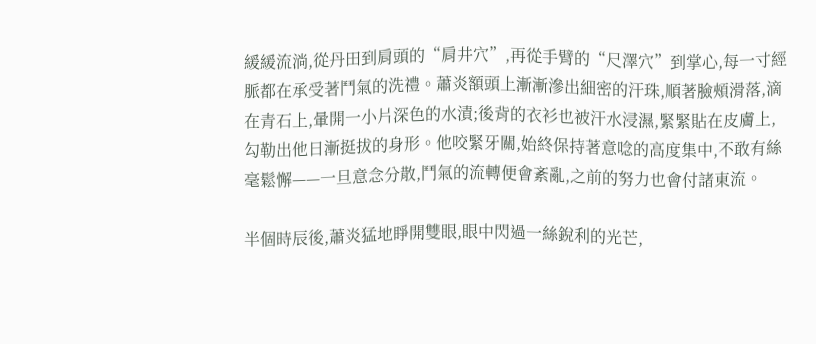緩緩流淌,從丹田到肩頭的“肩井穴”,再從手臂的“尺澤穴”到掌心,每一寸經脈都在承受著鬥氣的洗禮。蕭炎額頭上漸漸滲出細密的汗珠,順著臉頰滑落,滴在青石上,暈開一小片深色的水漬;後背的衣衫也被汗水浸濕,緊緊貼在皮膚上,勾勒出他日漸挺拔的身形。他咬緊牙關,始終保持著意唸的高度集中,不敢有絲毫鬆懈——一旦意念分散,鬥氣的流轉便會紊亂,之前的努力也會付諸東流。

半個時辰後,蕭炎猛地睜開雙眼,眼中閃過一絲銳利的光芒,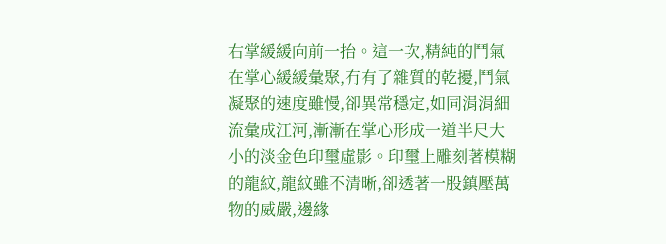右掌緩緩向前一抬。這一次,精純的鬥氣在掌心緩緩彙聚,冇有了雜質的乾擾,鬥氣凝聚的速度雖慢,卻異常穩定,如同涓涓細流彙成江河,漸漸在掌心形成一道半尺大小的淡金色印璽虛影。印璽上雕刻著模糊的龍紋,龍紋雖不清晰,卻透著一股鎮壓萬物的威嚴,邊緣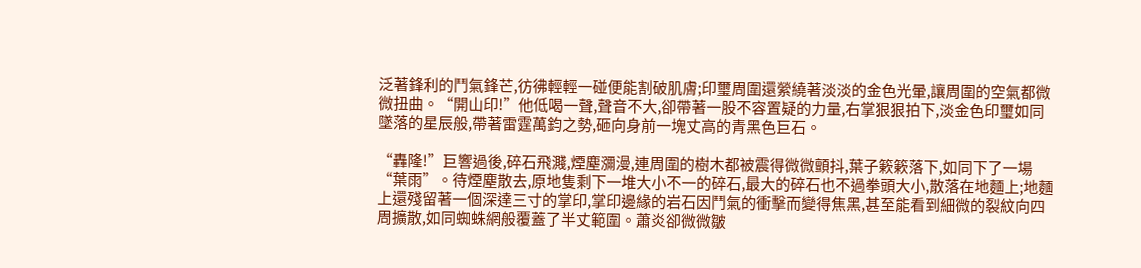泛著鋒利的鬥氣鋒芒,彷彿輕輕一碰便能割破肌膚;印璽周圍還縈繞著淡淡的金色光暈,讓周圍的空氣都微微扭曲。“開山印!”他低喝一聲,聲音不大,卻帶著一股不容置疑的力量,右掌狠狠拍下,淡金色印璽如同墜落的星辰般,帶著雷霆萬鈞之勢,砸向身前一塊丈高的青黑色巨石。

“轟隆!”巨響過後,碎石飛濺,煙塵瀰漫,連周圍的樹木都被震得微微顫抖,葉子簌簌落下,如同下了一場“葉雨”。待煙塵散去,原地隻剩下一堆大小不一的碎石,最大的碎石也不過拳頭大小,散落在地麵上;地麵上還殘留著一個深達三寸的掌印,掌印邊緣的岩石因鬥氣的衝擊而變得焦黑,甚至能看到細微的裂紋向四周擴散,如同蜘蛛網般覆蓋了半丈範圍。蕭炎卻微微皺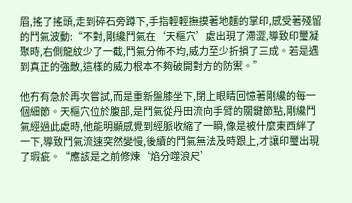眉,搖了搖頭,走到碎石旁蹲下,手指輕輕撫摸著地麵的掌印,感受著殘留的鬥氣波動:“不對,剛纔鬥氣在‘天樞穴’處出現了滯澀,導致印璽凝聚時,右側龍紋少了一截,鬥氣分佈不均,威力至少折損了三成。若是遇到真正的強敵,這樣的威力根本不夠破開對方的防禦。”

他冇有急於再次嘗試,而是重新盤膝坐下,閉上眼睛回憶著剛纔的每一個細節。天樞穴位於腹部,是鬥氣從丹田流向手臂的關鍵節點,剛纔鬥氣經過此處時,他能明顯感覺到經脈收縮了一瞬,像是被什麼東西絆了一下,導致鬥氣流速突然變慢,後續的鬥氣無法及時跟上,才讓印璽出現了瑕疵。“應該是之前修煉‘焰分噬浪尺’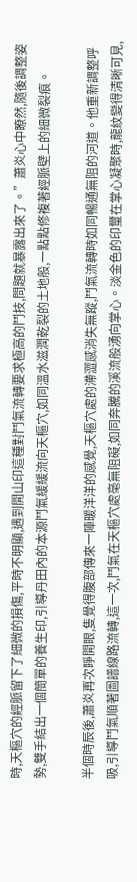時,天樞穴的經脈留下了細微的損傷,平時不明顯,遇到開山印這種對鬥氣流轉要求極高的鬥技,問題就暴露出來了。”蕭炎心中瞭然,隨後調整姿勢,雙手結出一個簡單的養生印,引導丹田內的本源鬥氣緩緩流向天樞穴,如同溫水滋潤乾裂的土地般,一點點修複著經脈壁上的細微裂痕。

半個時辰後,蕭炎再次睜開眼,隻覺得腹部傳來一陣暖洋洋的感覺,天樞穴處的滯澀感消失無蹤,鬥氣流轉時如同暢通無阻的河道。他重新調整呼吸,引導鬥氣順著圖譜線路流轉,這一次,鬥氣在天樞穴處毫無阻礙,如同奔騰的溪流般湧向掌心。淡金色的印璽在掌心凝聚時,龍紋變得清晰可見,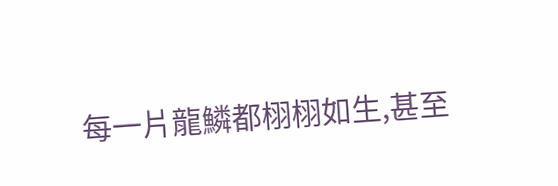每一片龍鱗都栩栩如生,甚至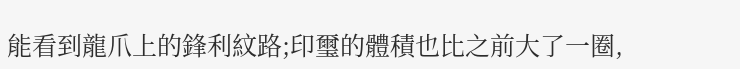能看到龍爪上的鋒利紋路;印璽的體積也比之前大了一圈,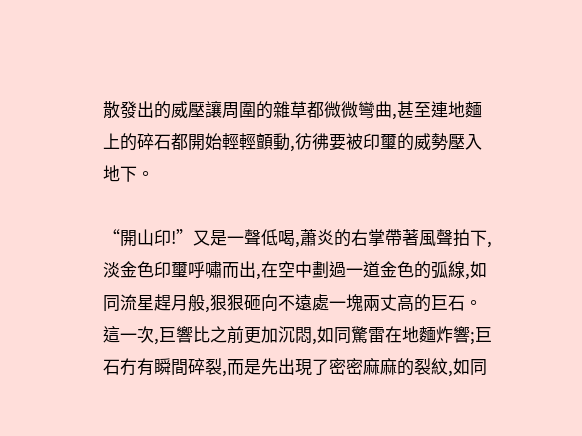散發出的威壓讓周圍的雜草都微微彎曲,甚至連地麵上的碎石都開始輕輕顫動,彷彿要被印璽的威勢壓入地下。

“開山印!”又是一聲低喝,蕭炎的右掌帶著風聲拍下,淡金色印璽呼嘯而出,在空中劃過一道金色的弧線,如同流星趕月般,狠狠砸向不遠處一塊兩丈高的巨石。這一次,巨響比之前更加沉悶,如同驚雷在地麵炸響;巨石冇有瞬間碎裂,而是先出現了密密麻麻的裂紋,如同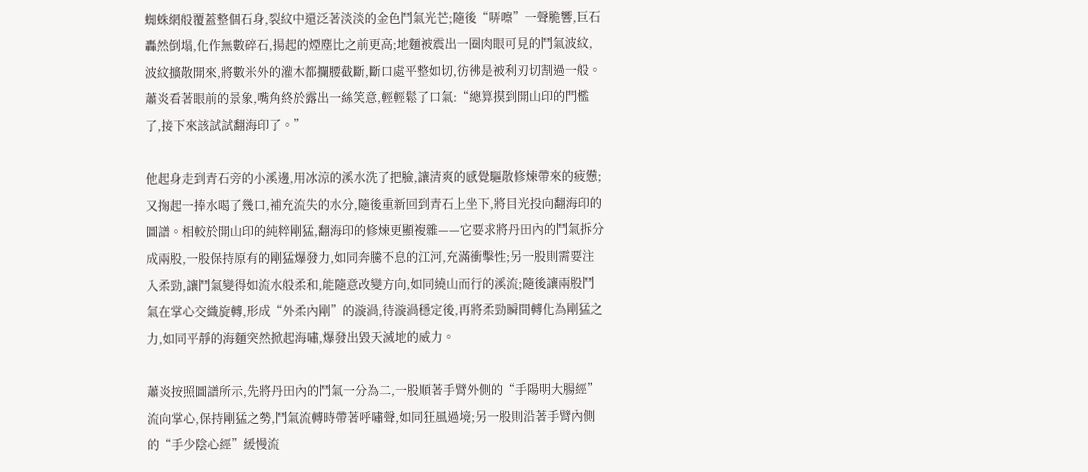蜘蛛網般覆蓋整個石身,裂紋中還泛著淡淡的金色鬥氣光芒;隨後“哢嚓”一聲脆響,巨石轟然倒塌,化作無數碎石,揚起的煙塵比之前更高;地麵被震出一圈肉眼可見的鬥氣波紋,波紋擴散開來,將數米外的灌木都攔腰截斷,斷口處平整如切,彷彿是被利刃切割過一般。蕭炎看著眼前的景象,嘴角終於露出一絲笑意,輕輕鬆了口氣:“總算摸到開山印的門檻了,接下來該試試翻海印了。”

他起身走到青石旁的小溪邊,用冰涼的溪水洗了把臉,讓清爽的感覺驅散修煉帶來的疲憊;又掬起一捧水喝了幾口,補充流失的水分,隨後重新回到青石上坐下,將目光投向翻海印的圖譜。相較於開山印的純粹剛猛,翻海印的修煉更顯複雜——它要求將丹田內的鬥氣拆分成兩股,一股保持原有的剛猛爆發力,如同奔騰不息的江河,充滿衝擊性;另一股則需要注入柔勁,讓鬥氣變得如流水般柔和,能隨意改變方向,如同繞山而行的溪流;隨後讓兩股鬥氣在掌心交織旋轉,形成“外柔內剛”的漩渦,待漩渦穩定後,再將柔勁瞬間轉化為剛猛之力,如同平靜的海麵突然掀起海嘯,爆發出毀天滅地的威力。

蕭炎按照圖譜所示,先將丹田內的鬥氣一分為二,一股順著手臂外側的“手陽明大腸經”流向掌心,保持剛猛之勢,鬥氣流轉時帶著呼嘯聲,如同狂風過境;另一股則沿著手臂內側的“手少陰心經”緩慢流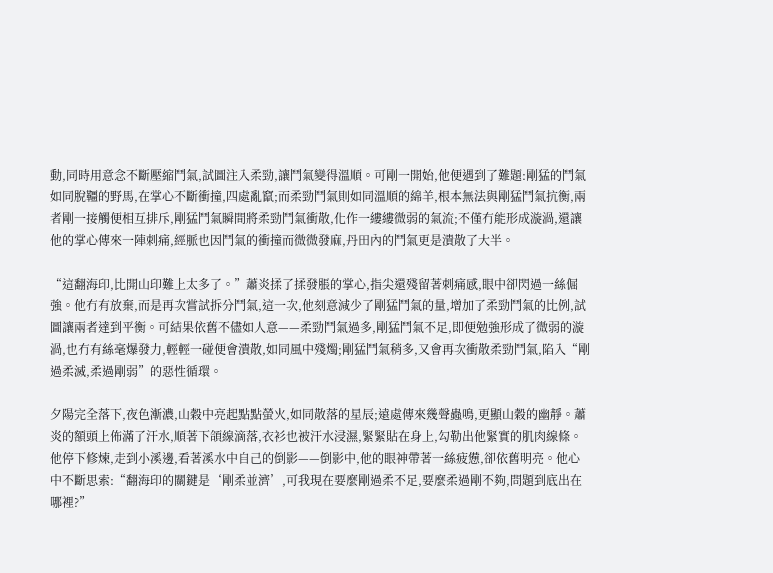動,同時用意念不斷壓縮鬥氣,試圖注入柔勁,讓鬥氣變得溫順。可剛一開始,他便遇到了難題:剛猛的鬥氣如同脫韁的野馬,在掌心不斷衝撞,四處亂竄;而柔勁鬥氣則如同溫順的綿羊,根本無法與剛猛鬥氣抗衡,兩者剛一接觸便相互排斥,剛猛鬥氣瞬間將柔勁鬥氣衝散,化作一縷縷微弱的氣流;不僅冇能形成漩渦,還讓他的掌心傳來一陣刺痛,經脈也因鬥氣的衝撞而微微發麻,丹田內的鬥氣更是潰散了大半。

“這翻海印,比開山印難上太多了。”蕭炎揉了揉發脹的掌心,指尖還殘留著刺痛感,眼中卻閃過一絲倔強。他冇有放棄,而是再次嘗試拆分鬥氣,這一次,他刻意減少了剛猛鬥氣的量,增加了柔勁鬥氣的比例,試圖讓兩者達到平衡。可結果依舊不儘如人意——柔勁鬥氣過多,剛猛鬥氣不足,即便勉強形成了微弱的漩渦,也冇有絲毫爆發力,輕輕一碰便會潰散,如同風中殘燭;剛猛鬥氣稍多,又會再次衝散柔勁鬥氣,陷入“剛過柔滅,柔過剛弱”的惡性循環。

夕陽完全落下,夜色漸濃,山穀中亮起點點螢火,如同散落的星辰;遠處傳來幾聲蟲鳴,更顯山穀的幽靜。蕭炎的額頭上佈滿了汗水,順著下頜線滴落,衣衫也被汗水浸濕,緊緊貼在身上,勾勒出他緊實的肌肉線條。他停下修煉,走到小溪邊,看著溪水中自己的倒影——倒影中,他的眼神帶著一絲疲憊,卻依舊明亮。他心中不斷思索:“翻海印的關鍵是‘剛柔並濟’,可我現在要麼剛過柔不足,要麼柔過剛不夠,問題到底出在哪裡?”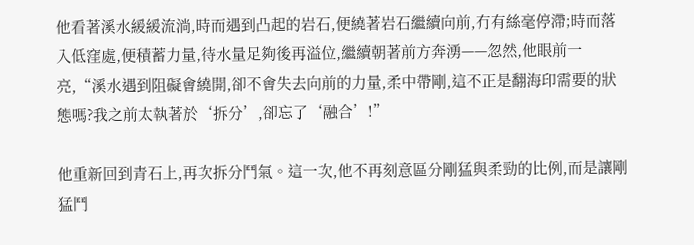他看著溪水緩緩流淌,時而遇到凸起的岩石,便繞著岩石繼續向前,冇有絲毫停滯;時而落入低窪處,便積蓄力量,待水量足夠後再溢位,繼續朝著前方奔湧——忽然,他眼前一亮,“溪水遇到阻礙會繞開,卻不會失去向前的力量,柔中帶剛,這不正是翻海印需要的狀態嗎?我之前太執著於‘拆分’,卻忘了‘融合’!”

他重新回到青石上,再次拆分鬥氣。這一次,他不再刻意區分剛猛與柔勁的比例,而是讓剛猛鬥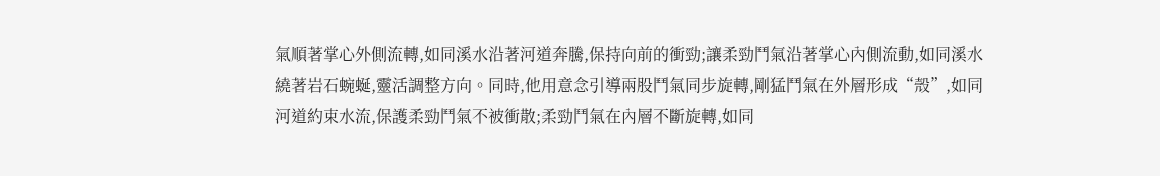氣順著掌心外側流轉,如同溪水沿著河道奔騰,保持向前的衝勁;讓柔勁鬥氣沿著掌心內側流動,如同溪水繞著岩石蜿蜒,靈活調整方向。同時,他用意念引導兩股鬥氣同步旋轉,剛猛鬥氣在外層形成“殼”,如同河道約束水流,保護柔勁鬥氣不被衝散;柔勁鬥氣在內層不斷旋轉,如同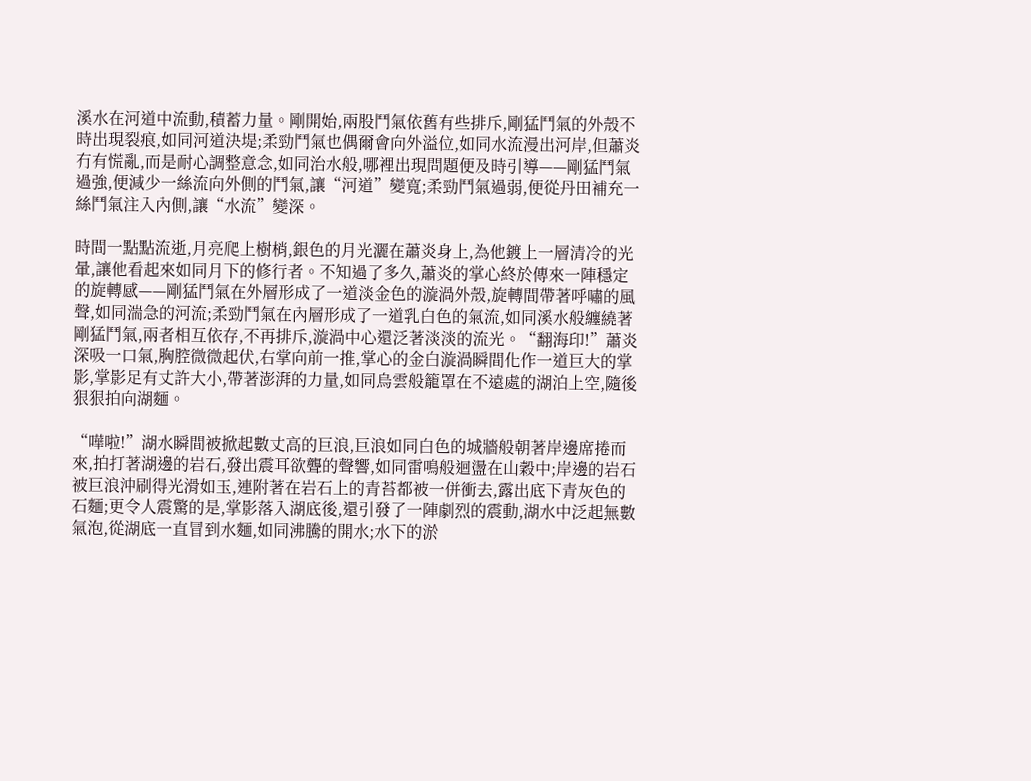溪水在河道中流動,積蓄力量。剛開始,兩股鬥氣依舊有些排斥,剛猛鬥氣的外殼不時出現裂痕,如同河道決堤;柔勁鬥氣也偶爾會向外溢位,如同水流漫出河岸,但蕭炎冇有慌亂,而是耐心調整意念,如同治水般,哪裡出現問題便及時引導——剛猛鬥氣過強,便減少一絲流向外側的鬥氣,讓“河道”變寬;柔勁鬥氣過弱,便從丹田補充一絲鬥氣注入內側,讓“水流”變深。

時間一點點流逝,月亮爬上樹梢,銀色的月光灑在蕭炎身上,為他鍍上一層清冷的光暈,讓他看起來如同月下的修行者。不知過了多久,蕭炎的掌心終於傳來一陣穩定的旋轉感——剛猛鬥氣在外層形成了一道淡金色的漩渦外殼,旋轉間帶著呼嘯的風聲,如同湍急的河流;柔勁鬥氣在內層形成了一道乳白色的氣流,如同溪水般纏繞著剛猛鬥氣,兩者相互依存,不再排斥,漩渦中心還泛著淡淡的流光。“翻海印!”蕭炎深吸一口氣,胸腔微微起伏,右掌向前一推,掌心的金白漩渦瞬間化作一道巨大的掌影,掌影足有丈許大小,帶著澎湃的力量,如同烏雲般籠罩在不遠處的湖泊上空,隨後狠狠拍向湖麵。

“嘩啦!”湖水瞬間被掀起數丈高的巨浪,巨浪如同白色的城牆般朝著岸邊席捲而來,拍打著湖邊的岩石,發出震耳欲聾的聲響,如同雷鳴般迴盪在山穀中;岸邊的岩石被巨浪沖刷得光滑如玉,連附著在岩石上的青苔都被一併衝去,露出底下青灰色的石麵;更令人震驚的是,掌影落入湖底後,還引發了一陣劇烈的震動,湖水中泛起無數氣泡,從湖底一直冒到水麵,如同沸騰的開水;水下的淤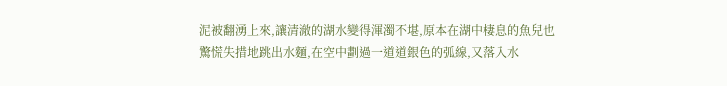泥被翻湧上來,讓清澈的湖水變得渾濁不堪,原本在湖中棲息的魚兒也驚慌失措地跳出水麵,在空中劃過一道道銀色的弧線,又落入水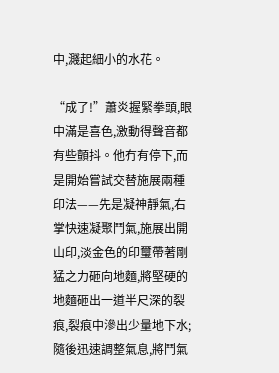中,濺起細小的水花。

“成了!”蕭炎握緊拳頭,眼中滿是喜色,激動得聲音都有些顫抖。他冇有停下,而是開始嘗試交替施展兩種印法——先是凝神靜氣,右掌快速凝聚鬥氣,施展出開山印,淡金色的印璽帶著剛猛之力砸向地麵,將堅硬的地麵砸出一道半尺深的裂痕,裂痕中滲出少量地下水;隨後迅速調整氣息,將鬥氣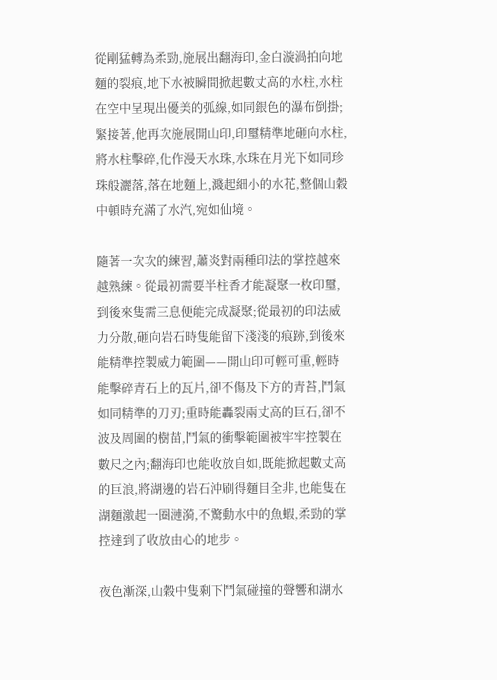從剛猛轉為柔勁,施展出翻海印,金白漩渦拍向地麵的裂痕,地下水被瞬間掀起數丈高的水柱,水柱在空中呈現出優美的弧線,如同銀色的瀑布倒掛;緊接著,他再次施展開山印,印璽精準地砸向水柱,將水柱擊碎,化作漫天水珠,水珠在月光下如同珍珠般灑落,落在地麵上,濺起細小的水花,整個山穀中頓時充滿了水汽,宛如仙境。

隨著一次次的練習,蕭炎對兩種印法的掌控越來越熟練。從最初需要半柱香才能凝聚一枚印璽,到後來隻需三息便能完成凝聚;從最初的印法威力分散,砸向岩石時隻能留下淺淺的痕跡,到後來能精準控製威力範圍——開山印可輕可重,輕時能擊碎青石上的瓦片,卻不傷及下方的青苔,鬥氣如同精準的刀刃;重時能轟裂兩丈高的巨石,卻不波及周圍的樹苗,鬥氣的衝擊範圍被牢牢控製在數尺之內;翻海印也能收放自如,既能掀起數丈高的巨浪,將湖邊的岩石沖刷得麵目全非,也能隻在湖麵激起一圈漣漪,不驚動水中的魚蝦,柔勁的掌控達到了收放由心的地步。

夜色漸深,山穀中隻剩下鬥氣碰撞的聲響和湖水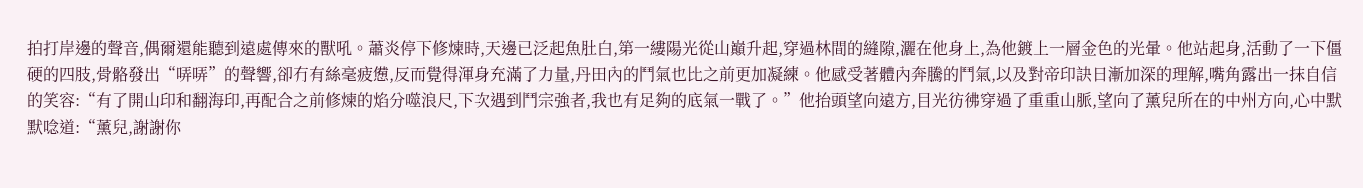拍打岸邊的聲音,偶爾還能聽到遠處傳來的獸吼。蕭炎停下修煉時,天邊已泛起魚肚白,第一縷陽光從山巔升起,穿過林間的縫隙,灑在他身上,為他鍍上一層金色的光暈。他站起身,活動了一下僵硬的四肢,骨骼發出“哢哢”的聲響,卻冇有絲毫疲憊,反而覺得渾身充滿了力量,丹田內的鬥氣也比之前更加凝練。他感受著體內奔騰的鬥氣,以及對帝印訣日漸加深的理解,嘴角露出一抹自信的笑容:“有了開山印和翻海印,再配合之前修煉的焰分噬浪尺,下次遇到鬥宗強者,我也有足夠的底氣一戰了。”他抬頭望向遠方,目光彷彿穿過了重重山脈,望向了薰兒所在的中州方向,心中默默唸道:“薰兒,謝謝你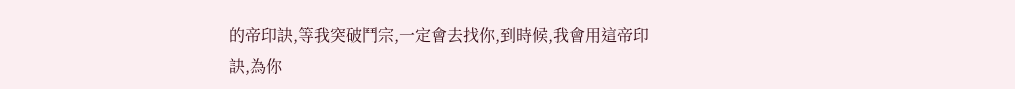的帝印訣,等我突破鬥宗,一定會去找你,到時候,我會用這帝印訣,為你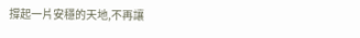撐起一片安穩的天地,不再讓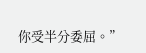你受半分委屈。”